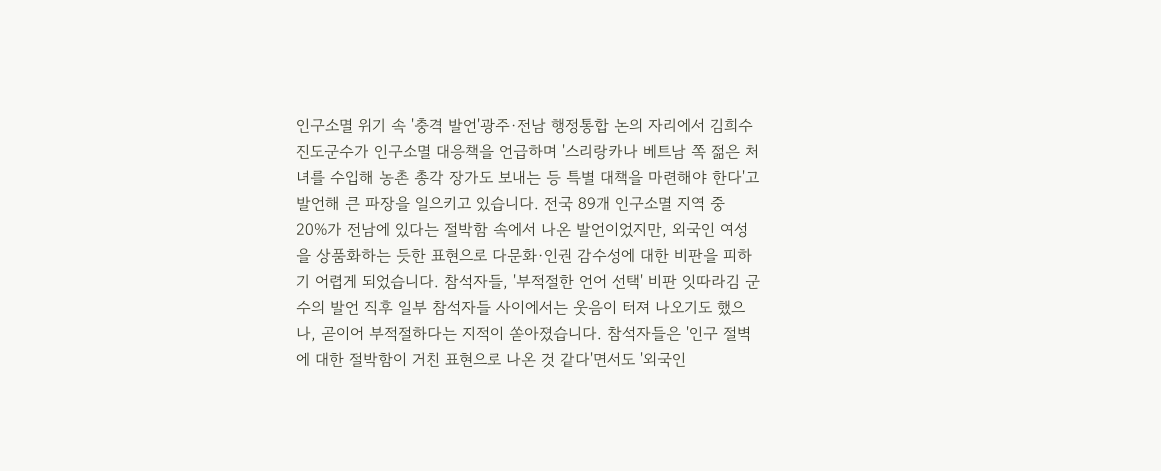인구소멸 위기 속 '충격 발언'광주·전남 행정통합 논의 자리에서 김희수 진도군수가 인구소멸 대응책을 언급하며 '스리랑카나 베트남 쪽 젊은 처녀를 수입해 농촌 총각 장가도 보내는 등 특별 대책을 마련해야 한다'고 발언해 큰 파장을 일으키고 있습니다. 전국 89개 인구소멸 지역 중 20%가 전남에 있다는 절박함 속에서 나온 발언이었지만, 외국인 여성을 상품화하는 듯한 표현으로 다문화·인권 감수성에 대한 비판을 피하기 어렵게 되었습니다. 참석자들, '부적절한 언어 선택' 비판 잇따라김 군수의 발언 직후 일부 참석자들 사이에서는 웃음이 터져 나오기도 했으나, 곧이어 부적절하다는 지적이 쏟아졌습니다. 참석자들은 '인구 절벽에 대한 절박함이 거친 표현으로 나온 것 같다'면서도 '외국인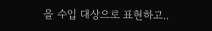을 수입 대상으로 표현하고..